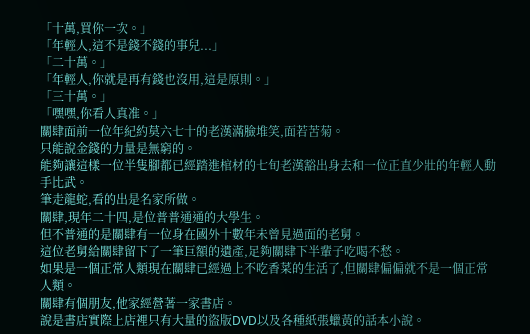「十萬,買你一次。」
「年輕人,這不是錢不錢的事兒...」
「二十萬。」
「年輕人,你就是再有錢也沒用,這是原則。」
「三十萬。」
「嘿嘿,你看人真准。」
關肆面前一位年紀約莫六七十的老漢滿臉堆笑,面若苦菊。
只能說金錢的力量是無窮的。
能夠讓這樣一位半隻腳都已經踏進棺材的七旬老漢豁出身去和一位正直少壯的年輕人動手比武。
筆走龍蛇,看的出是名家所做。
關肆,現年二十四,是位普普通通的大學生。
但不普通的是關肆有一位身在國外十數年未曾見過面的老舅。
這位老舅給關肆留下了一筆巨額的遺產,足夠關肆下半輩子吃喝不愁。
如果是一個正常人類現在關肆已經過上不吃香菜的生活了,但關肆偏偏就不是一個正常人類。
關肆有個朋友,他家經營著一家書店。
說是書店實際上店裡只有大量的盜版DVD以及各種紙張蠟黃的話本小說。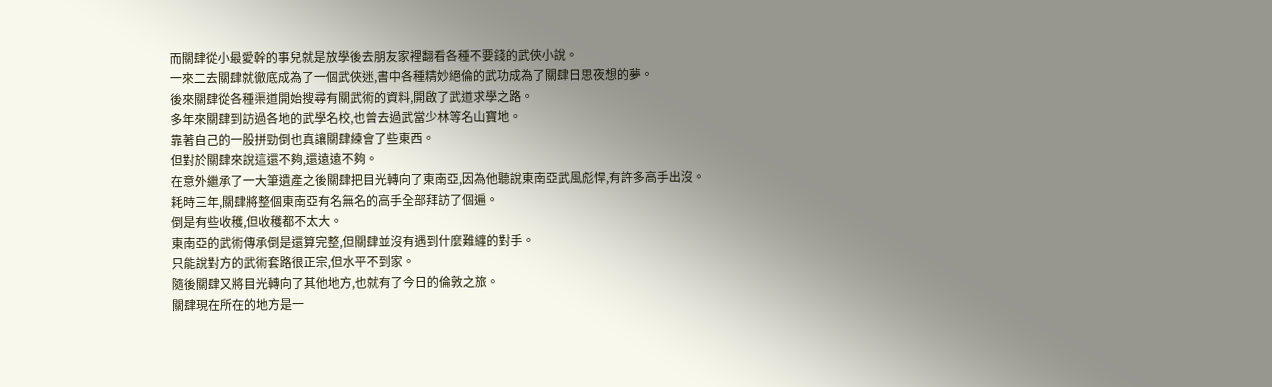而關肆從小最愛幹的事兒就是放學後去朋友家裡翻看各種不要錢的武俠小說。
一來二去關肆就徹底成為了一個武俠迷,書中各種精妙絕倫的武功成為了關肆日思夜想的夢。
後來關肆從各種渠道開始搜尋有關武術的資料,開啟了武道求學之路。
多年來關肆到訪過各地的武學名校,也曾去過武當少林等名山寶地。
靠著自己的一股拼勁倒也真讓關肆練會了些東西。
但對於關肆來說這還不夠,還遠遠不夠。
在意外繼承了一大筆遺產之後關肆把目光轉向了東南亞,因為他聽說東南亞武風彪悍,有許多高手出沒。
耗時三年,關肆將整個東南亞有名無名的高手全部拜訪了個遍。
倒是有些收穫,但收穫都不太大。
東南亞的武術傳承倒是還算完整,但關肆並沒有遇到什麼難纏的對手。
只能說對方的武術套路很正宗,但水平不到家。
隨後關肆又將目光轉向了其他地方,也就有了今日的倫敦之旅。
關肆現在所在的地方是一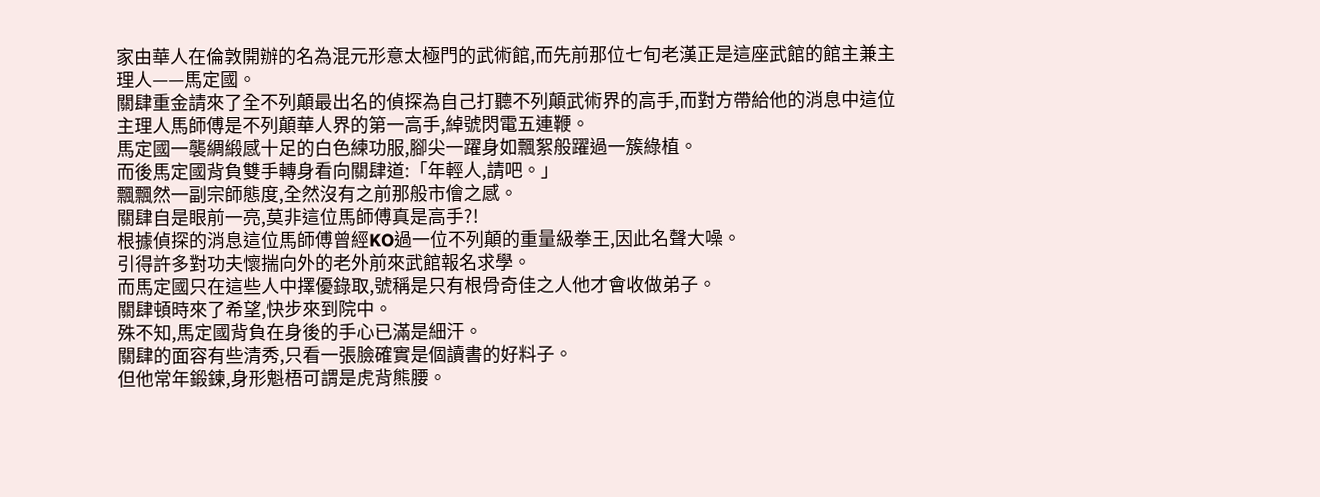家由華人在倫敦開辦的名為混元形意太極門的武術館,而先前那位七旬老漢正是這座武館的館主兼主理人——馬定國。
關肆重金請來了全不列顛最出名的偵探為自己打聽不列顛武術界的高手,而對方帶給他的消息中這位主理人馬師傅是不列顛華人界的第一高手,綽號閃電五連鞭。
馬定國一襲綢緞感十足的白色練功服,腳尖一躍身如飄絮般躍過一簇綠植。
而後馬定國背負雙手轉身看向關肆道:「年輕人,請吧。」
飄飄然一副宗師態度,全然沒有之前那般市儈之感。
關肆自是眼前一亮,莫非這位馬師傅真是高手?!
根據偵探的消息這位馬師傅曾經KO過一位不列顛的重量級拳王,因此名聲大噪。
引得許多對功夫懷揣向外的老外前來武館報名求學。
而馬定國只在這些人中擇優錄取,號稱是只有根骨奇佳之人他才會收做弟子。
關肆頓時來了希望,快步來到院中。
殊不知,馬定國背負在身後的手心已滿是細汗。
關肆的面容有些清秀,只看一張臉確實是個讀書的好料子。
但他常年鍛鍊,身形魁梧可謂是虎背熊腰。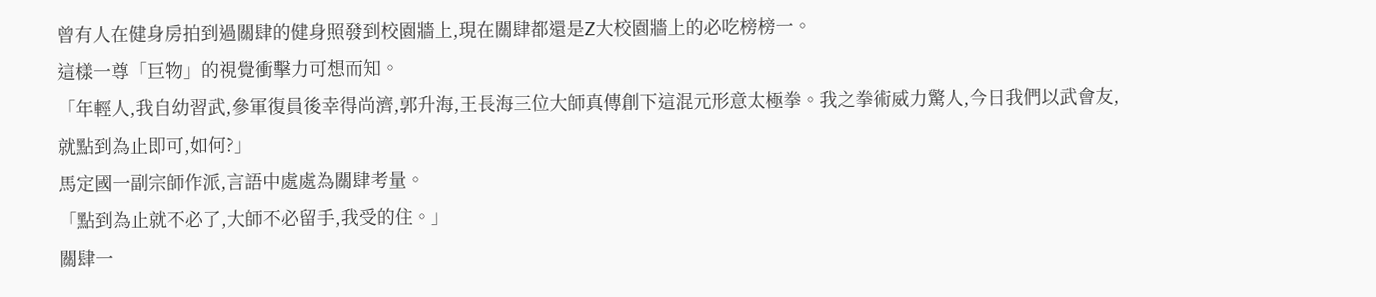曾有人在健身房拍到過關肆的健身照發到校園牆上,現在關肆都還是Z大校園牆上的必吃榜榜一。
這樣一尊「巨物」的視覺衝擊力可想而知。
「年輕人,我自幼習武,參軍復員後幸得尚濟,郭升海,王長海三位大師真傳創下這混元形意太極拳。我之拳術威力驚人,今日我們以武會友,就點到為止即可,如何?」
馬定國一副宗師作派,言語中處處為關肆考量。
「點到為止就不必了,大師不必留手,我受的住。」
關肆一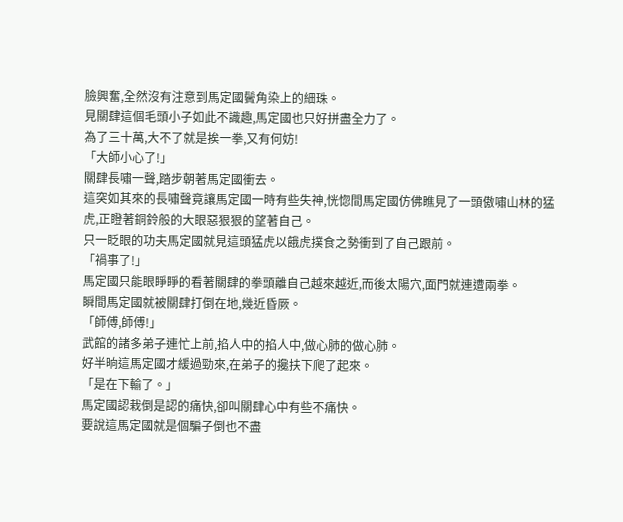臉興奮,全然沒有注意到馬定國鬢角染上的細珠。
見關肆這個毛頭小子如此不識趣,馬定國也只好拼盡全力了。
為了三十萬,大不了就是挨一拳,又有何妨!
「大師小心了!」
關肆長嘯一聲,踏步朝著馬定國衝去。
這突如其來的長嘯聲竟讓馬定國一時有些失神,恍惚間馬定國仿佛瞧見了一頭傲嘯山林的猛虎,正瞪著銅鈴般的大眼惡狠狠的望著自己。
只一眨眼的功夫馬定國就見這頭猛虎以餓虎撲食之勢衝到了自己跟前。
「禍事了!」
馬定國只能眼睜睜的看著關肆的拳頭離自己越來越近,而後太陽穴,面門就連遭兩拳。
瞬間馬定國就被關肆打倒在地,幾近昏厥。
「師傅,師傅!」
武館的諸多弟子連忙上前,掐人中的掐人中,做心肺的做心肺。
好半晌這馬定國才緩過勁來,在弟子的攙扶下爬了起來。
「是在下輸了。」
馬定國認栽倒是認的痛快,卻叫關肆心中有些不痛快。
要說這馬定國就是個騙子倒也不盡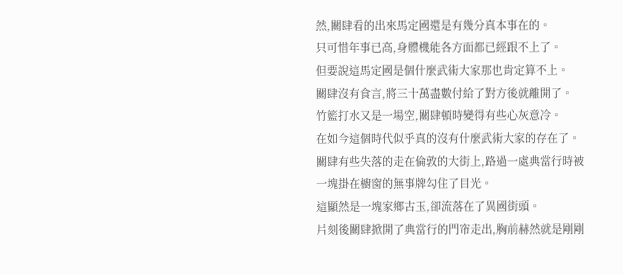然,關肆看的出來馬定國還是有幾分真本事在的。
只可惜年事已高,身體機能各方面都已經跟不上了。
但要說這馬定國是個什麼武術大家那也肯定算不上。
關肆沒有食言,將三十萬盡數付給了對方後就離開了。
竹籃打水又是一場空,關肆頓時變得有些心灰意冷。
在如今這個時代似乎真的沒有什麼武術大家的存在了。
關肆有些失落的走在倫敦的大街上,路過一處典當行時被一塊掛在櫥窗的無事牌勾住了目光。
這顯然是一塊家鄉古玉,卻流落在了異國街頭。
片刻後關肆掀開了典當行的門帘走出,胸前赫然就是剛剛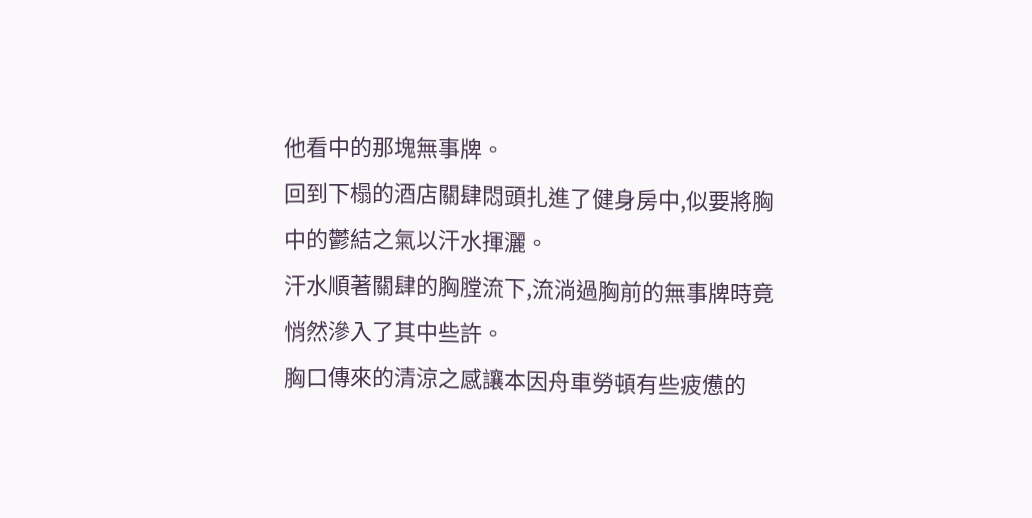他看中的那塊無事牌。
回到下榻的酒店關肆悶頭扎進了健身房中,似要將胸中的鬱結之氣以汗水揮灑。
汗水順著關肆的胸膛流下,流淌過胸前的無事牌時竟悄然滲入了其中些許。
胸口傳來的清涼之感讓本因舟車勞頓有些疲憊的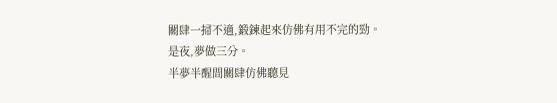關肆一掃不適,鍛鍊起來仿佛有用不完的勁。
是夜,夢做三分。
半夢半醒間關肆仿佛聽見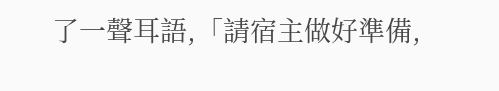了一聲耳語,「請宿主做好準備,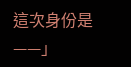這次身份是——」